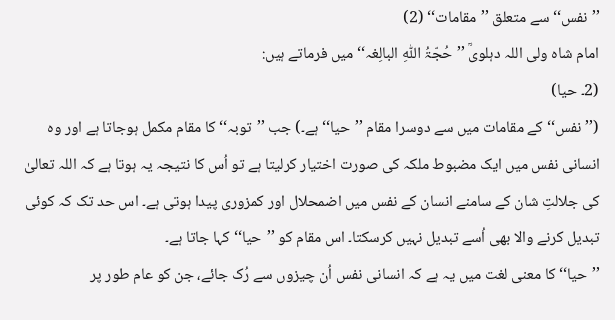’’نفس‘‘ سے متعلق ’’مقامات‘‘ (2)
امام شاہ ولی اللہ دہلویؒ ’’حُجّۃُ اللّٰہِ البالِغہ‘‘ میں فرماتے ہیں:
(2۔ حیا)
(’’نفس‘‘ کے مقامات میں سے دوسرا مقام ’’حیا‘‘ ہے۔) جب ’’توبہ‘‘ کا مقام مکمل ہوجاتا ہے اور وہ انسانی نفس میں ایک مضبوط ملکہ کی صورت اختیار کرلیتا ہے تو اُس کا نتیجہ یہ ہوتا ہے کہ اللہ تعالیٰ کی جلالتِ شان کے سامنے انسان کے نفس میں اضمحلال اور کمزوری پیدا ہوتی ہے۔ اس حد تک کہ کوئی تبدیل کرنے والا بھی اُسے تبدیل نہیں کرسکتا۔ اس مقام کو ’’حیا‘‘ کہا جاتا ہے۔
’’حیا‘‘ کا معنی لغت میں یہ ہے کہ انسانی نفس اُن چیزوں سے رُک جائے، جن کو عام طور پر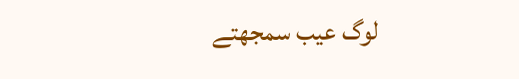لوگ عیب سمجھتے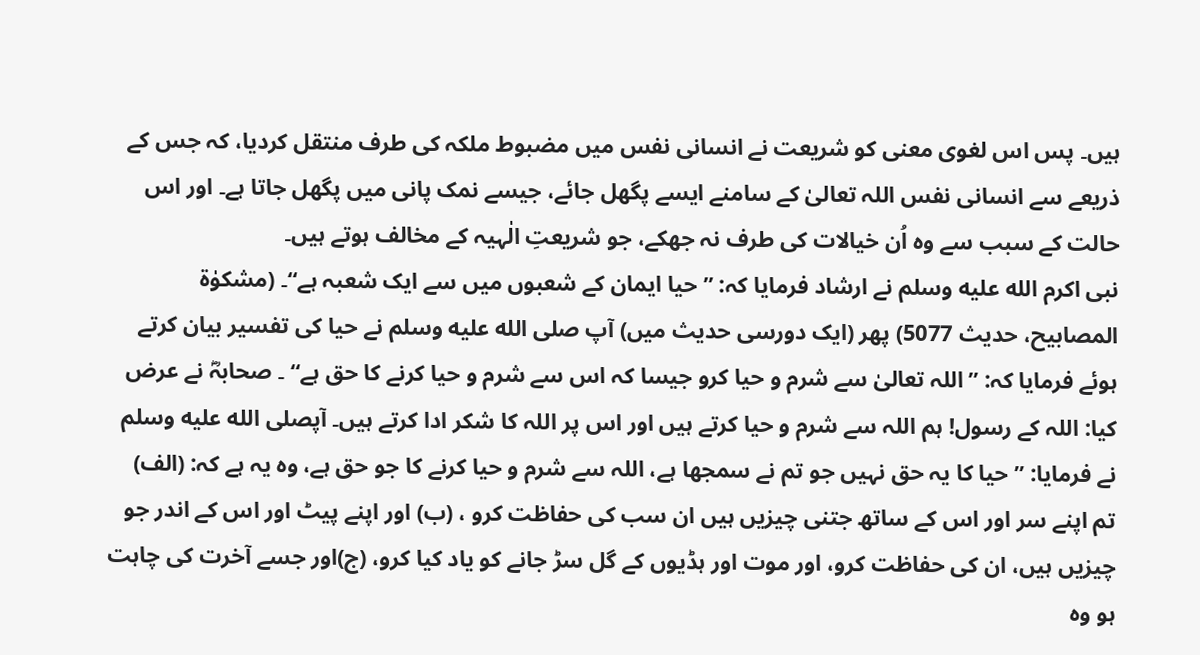ہیں۔ پس اس لغوی معنی کو شریعت نے انسانی نفس میں مضبوط ملکہ کی طرف منتقل کردیا، کہ جس کے ذریعے سے انسانی نفس اللہ تعالیٰ کے سامنے ایسے پگھل جائے، جیسے نمک پانی میں پگھل جاتا ہے۔ اور اس حالت کے سبب سے وہ اُن خیالات کی طرف نہ جھکے، جو شریعتِ الٰہیہ کے مخالف ہوتے ہیں۔
نبی اکرم الله عليه وسلم نے ارشاد فرمایا کہ: ’’حیا ایمان کے شعبوں میں سے ایک شعبہ ہے‘‘۔ (مشکوٰۃ المصابیح، حدیث 5077) پھر (ایک دورسی حدیث میں) آپ صلى الله عليه وسلم نے حیا کی تفسیر بیان کرتے ہوئے فرمایا کہ: ’’اللہ تعالیٰ سے شرم و حیا کرو جیسا کہ اس سے شرم و حیا کرنے کا حق ہے‘‘ ۔ صحابہؓ نے عرض کیا: اللہ کے رسول! ہم اللہ سے شرم و حیا کرتے ہیں اور اس پر اللہ کا شکر ادا کرتے ہیں۔ آپصلى الله عليه وسلم نے فرمایا: ’’حیا کا یہ حق نہیں جو تم نے سمجھا ہے، اللہ سے شرم و حیا کرنے کا جو حق ہے، وہ یہ ہے کہ: (الف) تم اپنے سر اور اس کے ساتھ جتنی چیزیں ہیں ان سب کی حفاظت کرو ، (ب) اور اپنے پیٹ اور اس کے اندر جو چیزیں ہیں، ان کی حفاظت کرو، اور موت اور ہڈیوں کے گل سڑ جانے کو یاد کیا کرو، (ج)اور جسے آخرت کی چاہت ہو وہ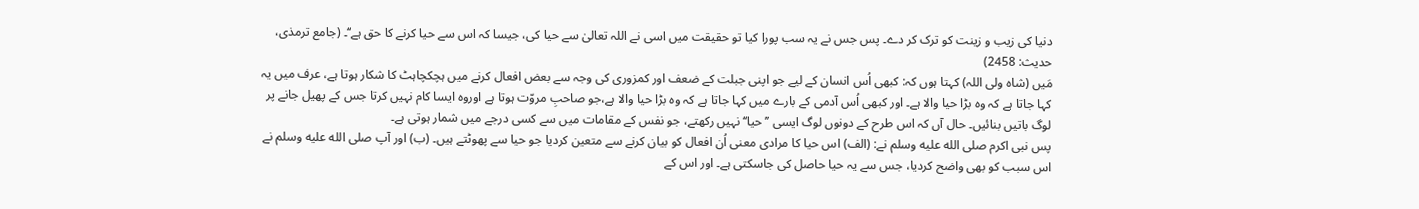دنیا کی زیب و زینت کو ترک کر دے۔ پس جس نے یہ سب پورا کیا تو حقیقت میں اسی نے اللہ تعالیٰ سے حیا کی، جیسا کہ اس سے حیا کرنے کا حق ہے‘‘۔ (جامع ترمذی، حدیث: 2458)
مَیں (شاہ ولی اللہ) کہتا ہوں کہ: کبھی اُس انسان کے لیے جو اپنی جبلت کے ضعف اور کمزوری کی وجہ سے بعض افعال کرنے میں ہچکچاہٹ کا شکار ہوتا ہے، عرف میں یہ کہا جاتا ہے کہ وہ بڑا حیا والا ہے۔ اور کبھی اُس آدمی کے بارے میں کہا جاتا ہے کہ وہ بڑا حیا والا ہے،جو صاحبِ مروّت ہوتا ہے اوروہ ایسا کام نہیں کرتا جس کے پھیل جانے پر لوگ باتیں بنائیں۔ حال آں کہ اس طرح کے دونوں لوگ ایسی ’’حیا‘‘ نہیں رکھتے، جو نفس کے مقامات میں سے کسی درجے میں شمار ہوتی ہے۔
پس نبی اکرم صلى الله عليه وسلم نے: (الف) اس حیا کا مرادی معنی اُن افعال کو بیان کرنے سے متعین کردیا جو حیا سے پھوٹتے ہیں۔ (ب) اور آپ صلى الله عليه وسلم نے اس سبب کو بھی واضح کردیا، جس سے یہ حیا حاصل کی جاسکتی ہے۔ اور اس کے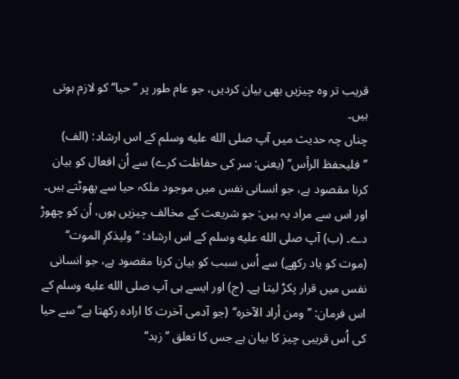قریب تر وہ چیزیں بھی بیان کردیں، جو عام طور پر ’’حیا‘‘ کو لازم ہوتی ہیں۔
چناں چہ حدیث میں آپ صلى الله عليه وسلم کے اس ارشاد: (الف) ’’فلیحفظ الرأس‘‘ (یعنی: سر کی حفاظت کرے) سے اُن افعال کو بیان کرنا مقصود ہے، جو انسانی نفس میں موجود ملکہ حیا سے پھوٹتے ہیں۔ اور اس سے مراد یہ ہیں: جو شریعت کے مخالف چیزیں ہوں، اُن کو چھوڑ دے۔ (ب) آپ صلى الله عليه وسلم کے اس ارشاد: ’’ولیذکرِ الموت‘‘ (موت کو یاد رکھے) سے اُس سبب کو بیان کرنا مقصود ہے، جو انسانی نفس میں قرار پکڑ لیتا ہے۔ (ج) اور ایسے ہی آپ صلى الله عليه وسلم کے اس فرمان: ’’ومن أراد الآخرہ‘‘ (جو آدمی آخرت کا ارادہ رکھتا ہے‘‘ سے حیا کی اُس قریبی چیز کا بیان ہے جس کا تعلق ’’زہد‘‘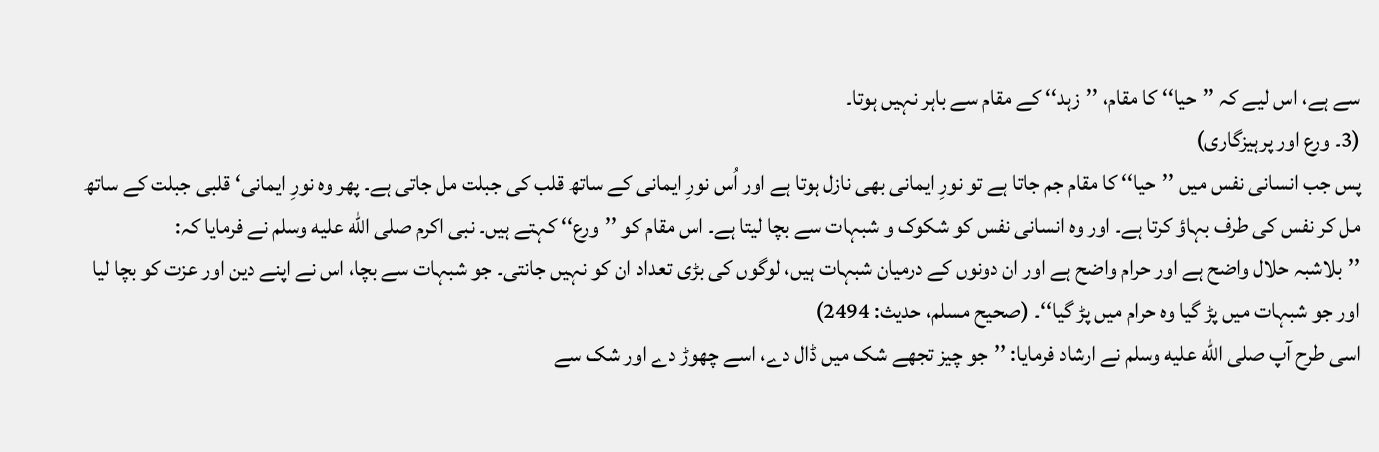سے ہے، اس لیے کہ ’’حیا‘‘ کا مقام، ’’زہد‘‘ کے مقام سے باہر نہیں ہوتا۔
(3۔ ورع اور پرہیزگاری)
پس جب انسانی نفس میں ’’حیا‘‘ کا مقام جم جاتا ہے تو نورِ ایمانی بھی نازل ہوتا ہے اور اُس نورِ ایمانی کے ساتھ قلب کی جبلت مل جاتی ہے۔ پھر وہ نورِ ایمانی‘ قلبی جبلت کے ساتھ مل کر نفس کی طرف بہاؤ کرتا ہے۔ اور وہ انسانی نفس کو شکوک و شبہات سے بچا لیتا ہے۔ اس مقام کو ’’ورع‘‘ کہتے ہیں۔ نبی اکرم صلى الله عليه وسلم نے فرمایا کہ:
’’بلاشبہ حلال واضح ہے اور حرام واضح ہے اور ان دونوں کے درمیان شبہات ہیں، لوگوں کی بڑی تعداد ان کو نہیں جانتی۔ جو شبہات سے بچا، اس نے اپنے دین اور عزت کو بچا لیا اور جو شبہات میں پڑ گیا وہ حرام میں پڑ گیا‘‘۔ (صحیح مسلم، حدیث: 2494)
اسی طرح آپ صلى الله عليه وسلم نے ارشاد فرمایا: ’’جو چیز تجھے شک میں ڈال دے، اسے چھوڑ دے اور شک سے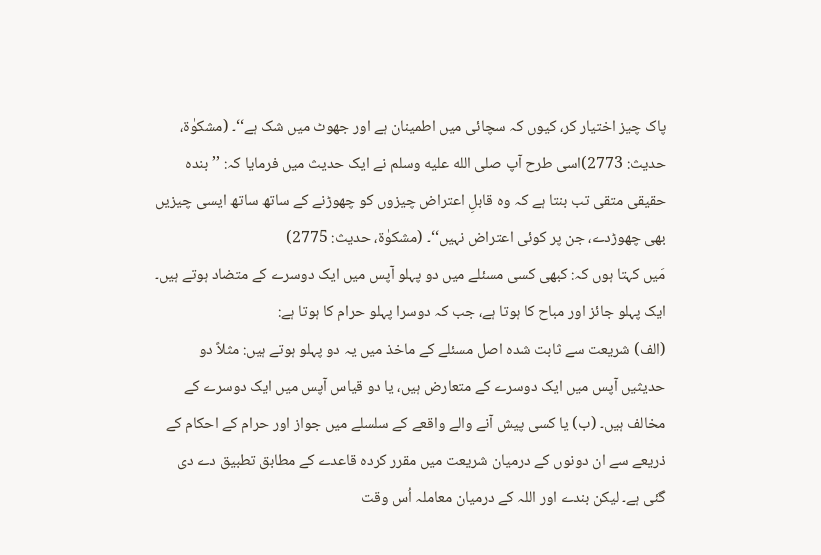پاک چیز اختیار کر، کیوں کہ سچائی میں اطمینان ہے اور جھوٹ میں شک ہے‘‘۔ (مشکوٰۃ، حدیث: 2773)اسی طرح آپ صلى الله عليه وسلم نے ایک حدیث میں فرمایا کہ: ’’بندہ حقیقی متقی تب بنتا ہے کہ وہ قابلِ اعتراض چیزوں کو چھوڑنے کے ساتھ ساتھ ایسی چیزیں بھی چھوڑدے، جن پر کوئی اعتراض نہیں‘‘۔ (مشکوٰۃ، حدیث: 2775)
مَیں کہتا ہوں کہ: کبھی کسی مسئلے میں دو پہلو آپس میں ایک دوسرے کے متضاد ہوتے ہیں۔ ایک پہلو جائز اور مباح کا ہوتا ہے، جب کہ دوسرا پہلو حرام کا ہوتا ہے:
(الف) شریعت سے ثابت شدہ اصل مسئلے کے ماخذ میں یہ دو پہلو ہوتے ہیں: مثلاً دو حدیثیں آپس میں ایک دوسرے کے متعارض ہیں، یا دو قیاس آپس میں ایک دوسرے کے مخالف ہیں۔ (ب) یا کسی پیش آنے والے واقعے کے سلسلے میں جواز اور حرام کے احکام کے ذریعے سے ان دونوں کے درمیان شریعت میں مقرر کردہ قاعدے کے مطابق تطبیق دے دی گئی ہے۔ لیکن بندے اور اللہ کے درمیان معاملہ اُس وقت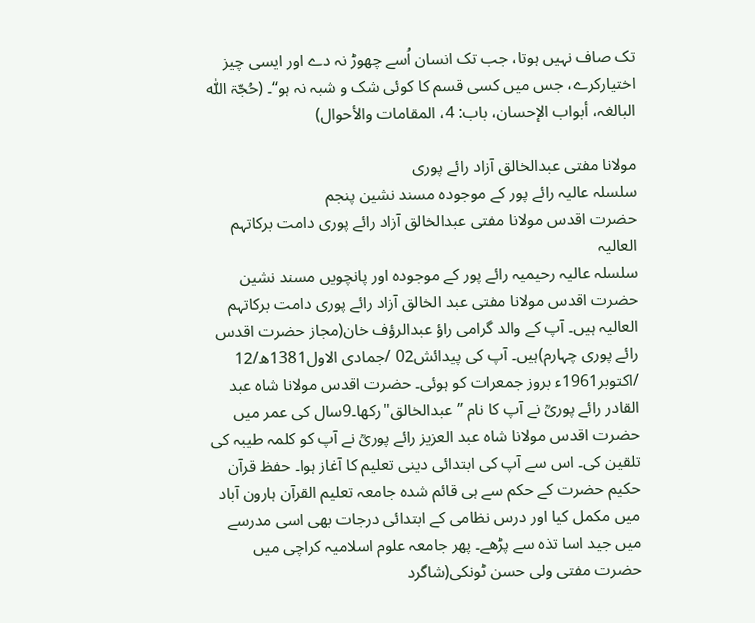تک صاف نہیں ہوتا، جب تک انسان اُسے چھوڑ نہ دے اور ایسی چیز اختیارکرے، جس میں کسی قسم کا کوئی شک و شبہ نہ ہو‘‘۔ (حُجّۃ اللّٰہ البالغہ، أبواب الإحسان، باب: 4، المقامات والأحوال)

مولانا مفتی عبدالخالق آزاد رائے پوری
سلسلہ عاليہ رائے پور کے موجودہ مسند نشین پنجم
حضرت اقدس مولانا مفتی عبدالخالق آزاد رائے پوری دامت برکاتہم العالیہ
سلسلہ عالیہ رحیمیہ رائے پور کے موجودہ اور پانچویں مسند نشین حضرت اقدس مولانا مفتی عبد الخالق آزاد رائے پوری دامت برکاتہم العالیہ ہیں۔ آپ کے والد گرامی راؤ عبدالرؤف خان(مجاز حضرت اقدس رائے پوری چہارم)ہیں۔ آپ کی پیدائش02 /جمادی الاول1381ھ/12 /اکتوبر1961ء بروز جمعرات کو ہوئی۔ حضرت اقدس مولانا شاہ عبد القادر رائے پوریؒ نے آپ کا نام ” عبدالخالق"رکھا۔9سال کی عمر میں حضرت اقدس مولانا شاہ عبد العزیز رائے پوریؒ نے آپ کو کلمہ طیبہ کی تلقین کی۔ اس سے آپ کی ابتدائی دینی تعلیم کا آغاز ہوا۔ حفظ قرآن حکیم حضرت کے حکم سے ہی قائم شدہ جامعہ تعلیم القرآن ہارون آباد میں مکمل کیا اور درس نظامی کے ابتدائی درجات بھی اسی مدرسے میں جید اسا تذہ سے پڑھے۔ پھر جامعہ علوم اسلامیہ کراچی میں حضرت مفتی ولی حسن ٹونکی(شاگرد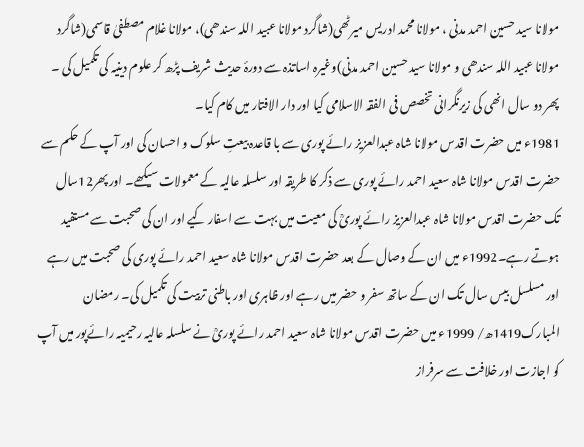مولانا سید حسین احمد مدنی ، مولانا محمد ادریس میرٹھی(شاگرد مولانا عبید اللہ سندھی)، مولانا غلام مصطفیٰ قاسمی(شاگرد مولانا عبید اللہ سندھی و مولانا سید حسین احمد مدنی)وغیرہ اساتذہ سے دورۂ حدیث شریف پڑھ کر علوم دینیہ کی تکمیل کی ۔ پھر دو سال انھی کی زیرنگرانی تخصص فی الفقہ الاسلامی کیا اور دار الافتار میں کام کیا۔
1981ء میں حضرت اقدس مولانا شاہ عبدالعزیز رائے پوری سے با قاعدہ بیعتِ سلوک و احسان کی اور آپ کے حکم سے حضرت اقدس مولانا شاہ سعید احمد رائے پوری سے ذکر کا طریقہ اور سلسلہ عالیہ کے معمولات سیکھے۔ اور پھر12سال تک حضرت اقدس مولانا شاہ عبدالعزیز رائے پوریؒ کی معیت میں بہت سے اسفار کیے اور ان کی صحبت سے مستفید ہوتے رہے۔1992ء میں ان کے وصال کے بعد حضرت اقدس مولانا شاہ سعید احمد رائے پوری کی صحبت میں رہے اور مسلسل بیس سال تک ان کے ساتھ سفر و حضر میں رہے اور ظاہری اور باطنی تربیت کی تکمیل کی۔ رمضان المبارک1419ھ/ 1999ء میں حضرت اقدس مولانا شاہ سعید احمد رائے پوریؒ نے سلسلہ عالیہ رحیمیہ رائےپور میں آپ کو اجازت اور خلافت سے سرفراز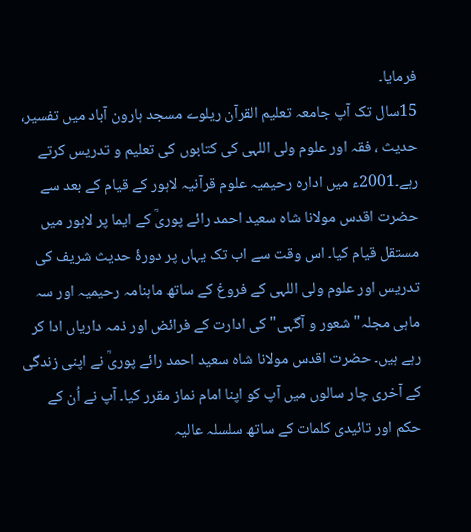فرمایا۔
15سال تک آپ جامعہ تعلیم القرآن ریلوے مسجد ہارون آباد میں تفسیر، حدیث ، فقہ اور علوم ولی اللہی کی کتابوں کی تعلیم و تدریس کرتے رہے۔2001ء میں ادارہ رحیمیہ علوم قرآنیہ لاہور کے قیام کے بعد سے حضرت اقدس مولانا شاہ سعید احمد رائے پوریؒ کے ایما پر لاہور میں مستقل قیام کیا۔ اس وقت سے اب تک یہاں پر دورۂ حدیث شریف کی تدریس اور علوم ولی اللہی کے فروغ کے ساتھ ماہنامہ رحیمیہ اور سہ ماہی مجلہ"شعور و آگہی" کی ادارت کے فرائض اور ذمہ داریاں ادا کر رہے ہیں۔ حضرت اقدس مولانا شاہ سعید احمد رائے پوریؒ نے اپنی زندگی کے آخری چار سالوں میں آپ کو اپنا امام نماز مقرر کیا۔ آپ نے اُن کے حکم اور تائیدی کلمات کے ساتھ سلسلہ عالیہ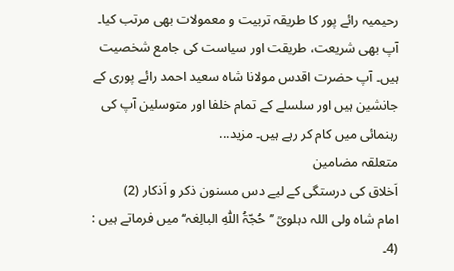رحیمیہ رائے پور کا طریقہ تربیت و معمولات بھی مرتب کیا۔ آپ بھی شریعت، طریقت اور سیاست کی جامع شخصیت ہیں۔ آپ حضرت اقدس مولانا شاہ سعید احمد رائے پوری کے جانشین ہیں اور سلسلے کے تمام خلفا اور متوسلین آپ کی رہنمائی میں کام کر رہے ہیں۔ مزید...
متعلقہ مضامین
اَخلاق کی درستگی کے لیے دس مسنون ذکر و اَذکار (2)
امام شاہ ولی اللہ دہلویؒ ’’حُجّۃُ اللّٰہِ البالِغہ‘‘ میں فرماتے ہیں : (4۔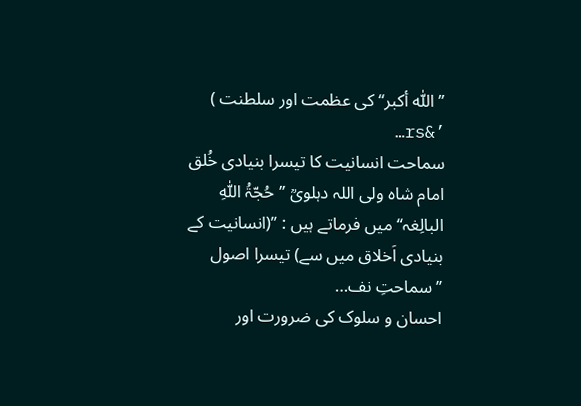’’اللّٰہ أکبر‘‘ کی عظمت اور سلطنت ) ’&rs…
سماحت انسانیت کا تیسرا بنیادی خُلق
امام شاہ ولی اللہ دہلویؒ ’’حُجّۃُ اللّٰہِ البالِغہ‘‘ میں فرماتے ہیں : ’’(انسانیت کے بنیادی اَخلاق میں سے) تیسرا اصول ’’سماحتِ نف…
احسان و سلوک کی ضرورت اور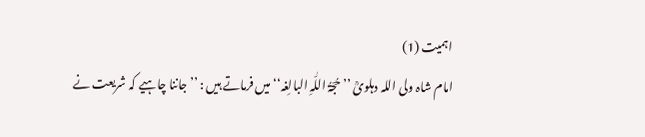اہمیت (1)
امام شاہ ولی اللہ دہلویؒ ’’حُجّۃُ اللّٰہِ البالِغہ‘‘ میں فرماتے ہیں : ’’جاننا چاہیے کہ شریعت نے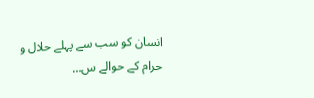انسان کو سب سے پہلے حلال و حرام کے حوالے س…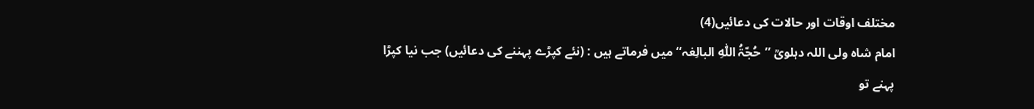مختلف اوقات اور حالات کی دعائیں(4)
امام شاہ ولی اللہ دہلویؒ ’’حُجّۃُ اللّٰہِ البالِغہ‘‘ میں فرماتے ہیں : (نئے کپڑے پہننے کی دعائیں) جب نیا کپڑا پہنے تو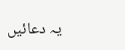یہ دعائیں